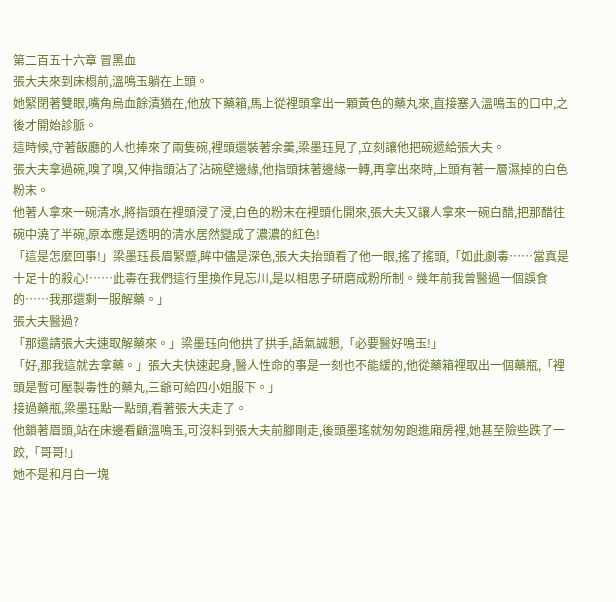第二百五十六章 冒黑血
張大夫來到床榻前,溫鳴玉躺在上頭。
她緊閉著雙眼,嘴角烏血餘漬猶在,他放下藥箱,馬上從裡頭拿出一顆黃色的藥丸來,直接塞入溫鳴玉的口中,之後才開始診脈。
這時候,守著飯廳的人也捧來了兩隻碗,裡頭還裝著余羹,梁墨珏見了,立刻讓他把碗遞給張大夫。
張大夫拿過碗,嗅了嗅,又伸指頭沾了沾碗壁邊緣,他指頭抹著邊緣一轉,再拿出來時,上頭有著一層濕掉的白色粉末。
他著人拿來一碗清水,將指頭在裡頭浸了浸,白色的粉末在裡頭化開來,張大夫又讓人拿來一碗白醋,把那醋往碗中澆了半碗,原本應是透明的清水居然變成了濃濃的紅色!
「這是怎麼回事!」梁墨珏長眉緊蹙,眸中儘是深色,張大夫抬頭看了他一眼,搖了搖頭,「如此劇毒……當真是十足十的殺心!……此毒在我們這行里換作見忘川,是以相思子研磨成粉所制。幾年前我曾醫過一個誤食的……我那還剩一服解藥。」
張大夫醫過?
「那還請張大夫速取解藥來。」梁墨珏向他拱了拱手,語氣誠懇,「必要醫好鳴玉!」
「好,那我這就去拿藥。」張大夫快速起身,醫人性命的事是一刻也不能緩的,他從藥箱裡取出一個藥瓶,「裡頭是暫可壓製毒性的藥丸,三爺可給四小姐服下。」
接過藥瓶,梁墨珏點一點頭,看著張大夫走了。
他鎖著眉頭,站在床邊看顧溫鳴玉,可沒料到張大夫前腳剛走,後頭墨瑤就匆匆跑進廂房裡,她甚至險些跌了一跤,「哥哥!」
她不是和月白一塊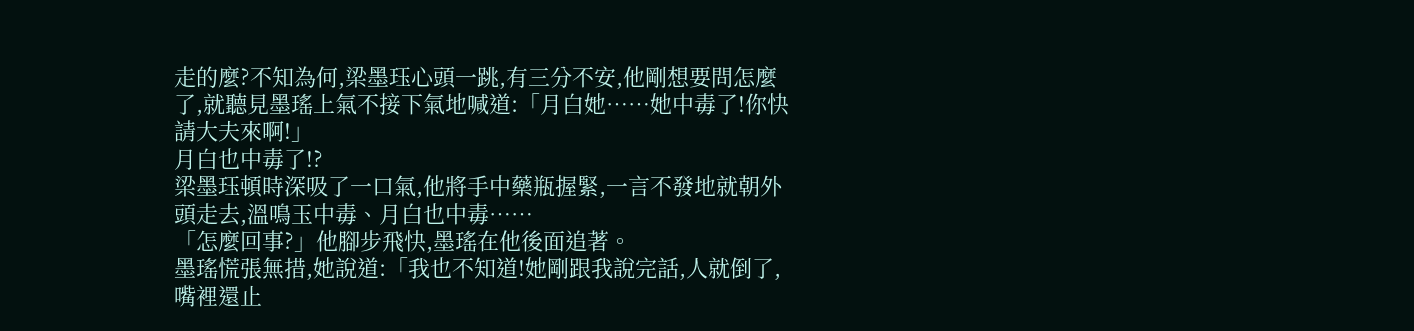走的麼?不知為何,梁墨珏心頭一跳,有三分不安,他剛想要問怎麼了,就聽見墨瑤上氣不接下氣地喊道:「月白她……她中毒了!你快請大夫來啊!」
月白也中毒了!?
梁墨珏頓時深吸了一口氣,他將手中藥瓶握緊,一言不發地就朝外頭走去,溫鳴玉中毒、月白也中毒……
「怎麼回事?」他腳步飛快,墨瑤在他後面追著。
墨瑤慌張無措,她說道:「我也不知道!她剛跟我說完話,人就倒了,嘴裡還止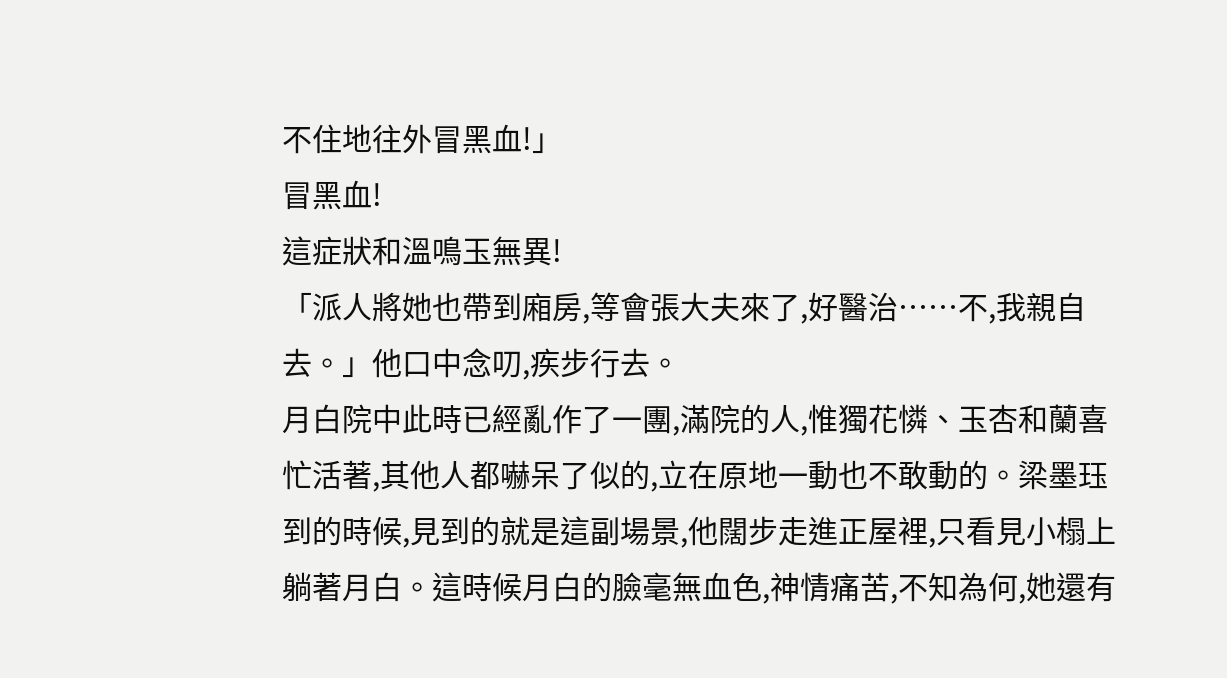不住地往外冒黑血!」
冒黑血!
這症狀和溫鳴玉無異!
「派人將她也帶到廂房,等會張大夫來了,好醫治……不,我親自去。」他口中念叨,疾步行去。
月白院中此時已經亂作了一團,滿院的人,惟獨花憐、玉杏和蘭喜忙活著,其他人都嚇呆了似的,立在原地一動也不敢動的。梁墨珏到的時候,見到的就是這副場景,他闊步走進正屋裡,只看見小榻上躺著月白。這時候月白的臉毫無血色,神情痛苦,不知為何,她還有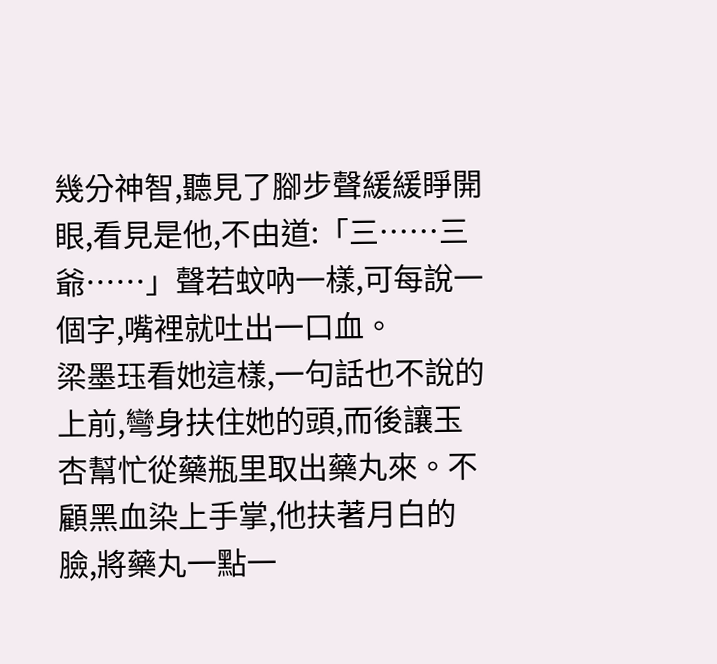幾分神智,聽見了腳步聲緩緩睜開眼,看見是他,不由道:「三……三爺……」聲若蚊吶一樣,可每說一個字,嘴裡就吐出一口血。
梁墨珏看她這樣,一句話也不說的上前,彎身扶住她的頭,而後讓玉杏幫忙從藥瓶里取出藥丸來。不顧黑血染上手掌,他扶著月白的臉,將藥丸一點一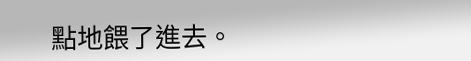點地餵了進去。